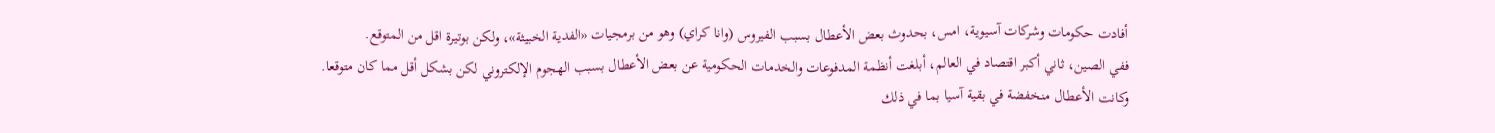أفادت حكومات وشركات آسيوية، امس، بحدوث بعض الأعطال بسبب الفيروس (وانا كراي) وهو من برمجيات «الفدية الخبيثة»، ولكن بوتيرة اقل من المتوقع.
ففي الصين، ثاني أكبر اقتصاد في العالم، أبلغت أنظمة المدفوعات والخدمات الحكومية عن بعض الأعطال بسبب الهجوم الإلكتروني لكن بشكل أقل مما كان متوقعا.
وكانت الأعطال منخفضة في بقية آسيا بما في ذلك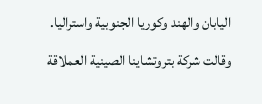اليابان والهند وكوريا الجنوبية واستراليا.
وقالت شركة بتروتشاينا الصينية العملاقة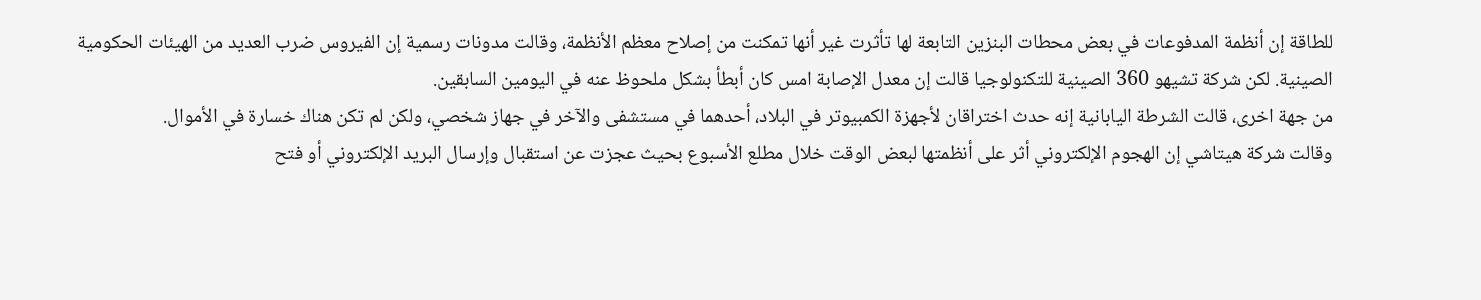للطاقة إن أنظمة المدفوعات في بعض محطات البنزين التابعة لها تأثرت غير أنها تمكنت من إصلاح معظم الأنظمة، وقالت مدونات رسمية إن الفيروس ضرب العديد من الهيئات الحكومية الصينية. لكن شركة تشيهو 360 الصينية للتكنولوجيا قالت إن معدل الإصابة امس كان أبطأ بشكل ملحوظ عنه في اليومين السابقين.
من جهة اخرى، قالت الشرطة اليابانية إنه حدث اختراقان لأجهزة الكمبيوتر في البلاد، أحدهما في مستشفى والآخر في جهاز شخصي، ولكن لم تكن هناك خسارة في الأموال.
وقالت شركة هيتاشي إن الهجوم الإلكتروني أثر على أنظمتها لبعض الوقت خلال مطلع الأسبوع بحيث عجزت عن استقبال وإرسال البريد الإلكتروني أو فتح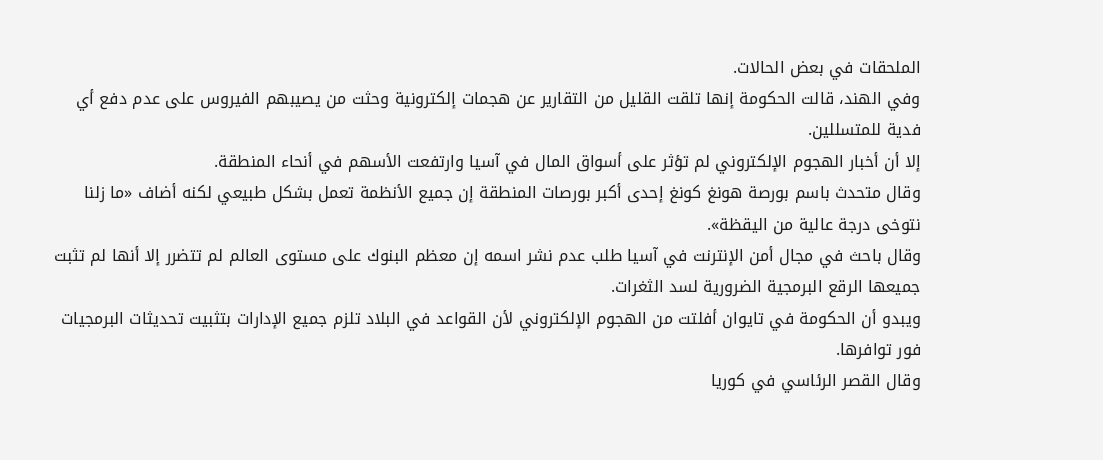الملحقات في بعض الحالات.
وفي الهند، قالت الحكومة إنها تلقت القليل من التقارير عن هجمات إلكترونية وحثت من يصيبهم الفيروس على عدم دفع أي فدية للمتسللين.
إلا أن أخبار الهجوم الإلكتروني لم تؤثر على أسواق المال في آسيا وارتفعت الأسهم في أنحاء المنطقة.
وقال متحدث باسم بورصة هونغ كونغ إحدى أكبر بورصات المنطقة إن جميع الأنظمة تعمل بشكل طبيعي لكنه أضاف «ما زلنا نتوخى درجة عالية من اليقظة».
وقال باحث في مجال أمن الإنترنت في آسيا طلب عدم نشر اسمه إن معظم البنوك على مستوى العالم لم تتضرر إلا أنها لم تثبت جميعها الرقع البرمجية الضرورية لسد الثغرات.
ويبدو أن الحكومة في تايوان أفلتت من الهجوم الإلكتروني لأن القواعد في البلاد تلزم جميع الإدارات بتثبيت تحديثات البرمجيات فور توافرها.
وقال القصر الرئاسي في كوريا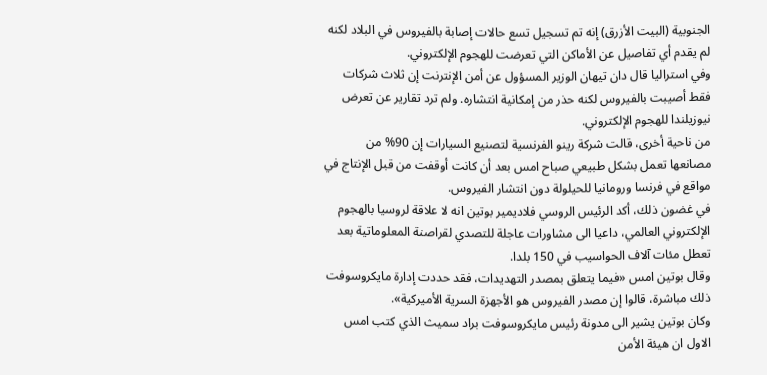الجنوبية (البيت الأزرق) إنه تم تسجيل تسع حالات إصابة بالفيروس في البلاد لكنه لم يقدم أي تفاصيل عن الأماكن التي تعرضت للهجوم الإلكتروني.
وفي استراليا قال دان تيهان الوزير المسؤول عن أمن الإنترنت إن ثلاث شركات فقط أصيبت بالفيروس لكنه حذر من إمكانية انتشاره. ولم ترد تقارير عن تعرض نيوزيلندا للهجوم الإلكتروني.
من ناحية أخرى، قالت شركة رينو الفرنسية لتصنيع السيارات إن 90% من مصانعها تعمل بشكل طبيعي صباح امس بعد أن كانت أوقفت من قبل الإنتاج في مواقع في فرنسا ورومانيا للحيلولة دون انتشار الفيروس.
في غضون ذلك، أكد الرئيس الروسي فلاديمير بوتين انه لا علاقة لروسيا بالهجوم الإلكتروني العالمي، داعيا الى مشاورات عاجلة للتصدي لقراصنة المعلوماتية بعد تعطل مئات آلاف الحواسيب في 150 بلدا.
وقال بوتين امس «فيما يتعلق بمصدر التهديدات، فقد حددت إدارة مايكروسوفت ذلك مباشرة، قالوا إن مصدر الفيروس هو الأجهزة السرية الأميركية».
وكان بوتين يشير الى مدونة رئيس مايكروسوفت براد سميث الذي كتب امس الاول ان هيئة الأمن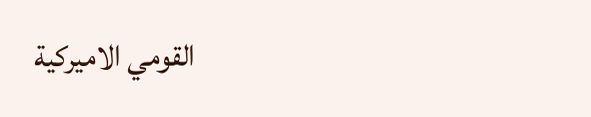القومي الاميركية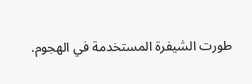طورت الشيفرة المستخدمة في الهجوم.